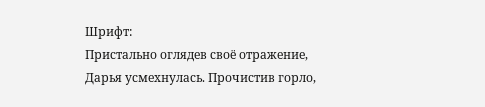Шрифт:
Пристально оглядев своё отражение, Дарья усмехнулась. Прочистив горло,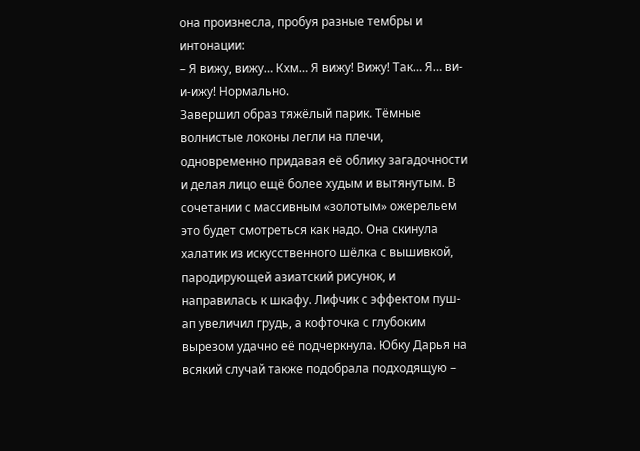она произнесла, пробуя разные тембры и интонации:
– Я вижу, вижу… Кхм… Я вижу! Вижу! Так… Я… ви-и-ижу! Нормально.
Завершил образ тяжёлый парик. Тёмные волнистые локоны легли на плечи, одновременно придавая её облику загадочности и делая лицо ещё более худым и вытянутым. В сочетании с массивным «золотым» ожерельем это будет смотреться как надо. Она скинула халатик из искусственного шёлка с вышивкой, пародирующей азиатский рисунок, и направилась к шкафу. Лифчик с эффектом пуш-ап увеличил грудь, а кофточка с глубоким вырезом удачно её подчеркнула. Юбку Дарья на всякий случай также подобрала подходящую –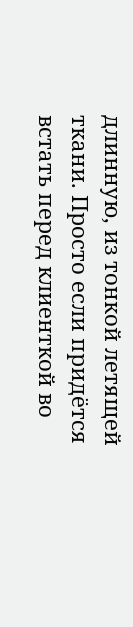длинную, из тонкой летящей ткани. Просто если придётся встать перед клиенткой во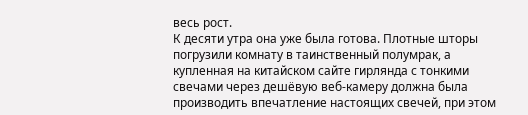весь рост.
К десяти утра она уже была готова. Плотные шторы погрузили комнату в таинственный полумрак, а купленная на китайском сайте гирлянда с тонкими свечами через дешёвую веб-камеру должна была производить впечатление настоящих свечей, при этом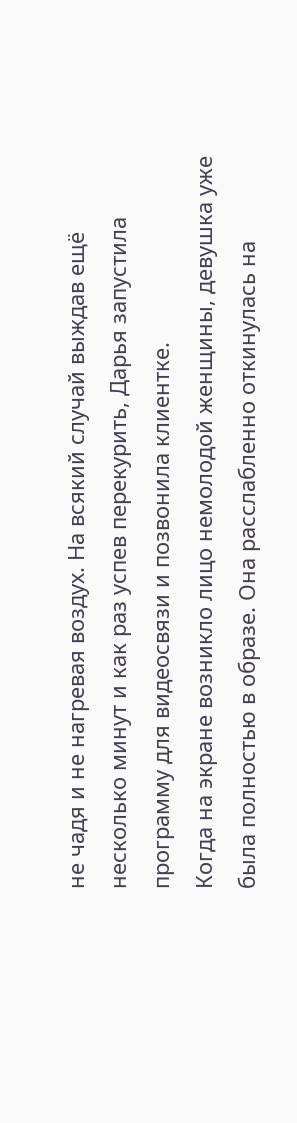не чадя и не нагревая воздух. На всякий случай выждав ещё несколько минут и как раз успев перекурить, Дарья запустила программу для видеосвязи и позвонила клиентке.
Когда на экране возникло лицо немолодой женщины, девушка уже была полностью в образе. Она расслабленно откинулась на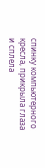спинку компьютерного кресла, прикрыла глаза и сплела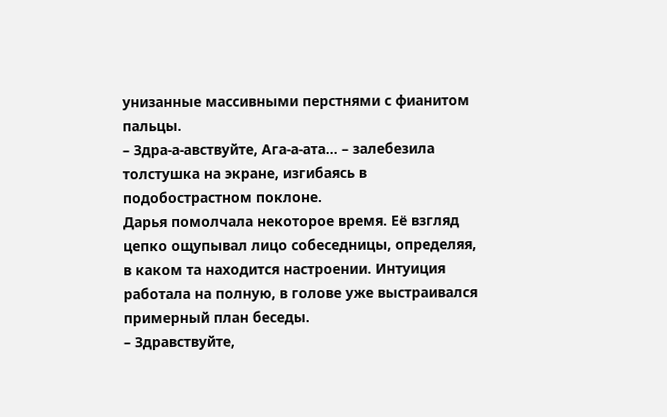унизанные массивными перстнями с фианитом пальцы.
– Здра-а-авствуйте, Ага-а-ата… – залебезила толстушка на экране, изгибаясь в подобострастном поклоне.
Дарья помолчала некоторое время. Её взгляд цепко ощупывал лицо собеседницы, определяя, в каком та находится настроении. Интуиция работала на полную, в голове уже выстраивался примерный план беседы.
– Здравствуйте,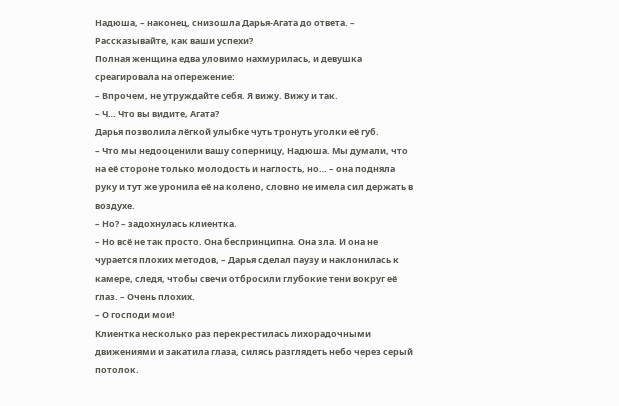Надюша, – наконец, снизошла Дарья-Агата до ответа. – Рассказывайте, как ваши успехи?
Полная женщина едва уловимо нахмурилась, и девушка среагировала на опережение:
– Впрочем, не утруждайте себя. Я вижу. Вижу и так.
– Ч… Что вы видите, Агата?
Дарья позволила лёгкой улыбке чуть тронуть уголки её губ.
– Что мы недооценили вашу соперницу, Надюша. Мы думали, что на её стороне только молодость и наглость, но… – она подняла руку и тут же уронила её на колено, словно не имела сил держать в воздухе.
– Но? – задохнулась клиентка.
– Но всё не так просто. Она беспринципна. Она зла. И она не чурается плохих методов, – Дарья сделал паузу и наклонилась к камере, следя, чтобы свечи отбросили глубокие тени вокруг её глаз. – Очень плохих.
– О господи мои!
Клиентка несколько раз перекрестилась лихорадочными движениями и закатила глаза, силясь разглядеть небо через серый потолок.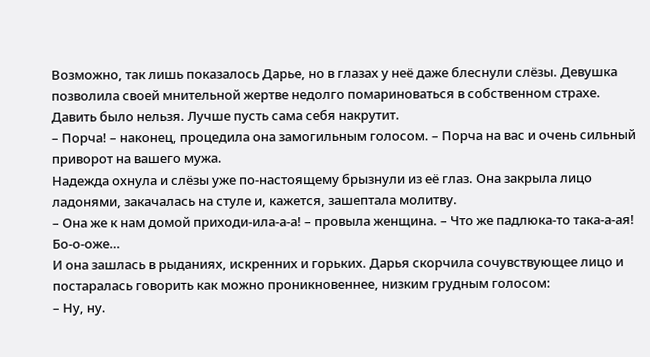Возможно, так лишь показалось Дарье, но в глазах у неё даже блеснули слёзы. Девушка позволила своей мнительной жертве недолго помариноваться в собственном страхе. Давить было нельзя. Лучше пусть сама себя накрутит.
– Порча! – наконец, процедила она замогильным голосом. – Порча на вас и очень сильный приворот на вашего мужа.
Надежда охнула и слёзы уже по-настоящему брызнули из её глаз. Она закрыла лицо ладонями, закачалась на стуле и, кажется, зашептала молитву.
– Она же к нам домой приходи-ила-а-а! – провыла женщина. – Что же падлюка-то така-а-ая! Бо-о-оже…
И она зашлась в рыданиях, искренних и горьких. Дарья скорчила сочувствующее лицо и постаралась говорить как можно проникновеннее, низким грудным голосом:
– Ну, ну.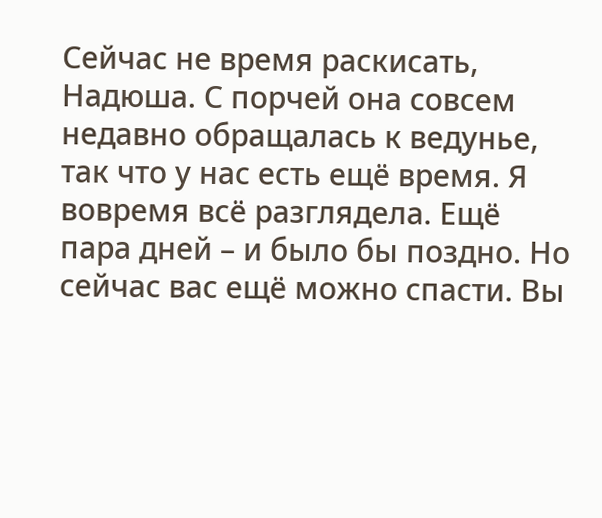Сейчас не время раскисать, Надюша. С порчей она совсем недавно обращалась к ведунье, так что у нас есть ещё время. Я вовремя всё разглядела. Ещё пара дней – и было бы поздно. Но сейчас вас ещё можно спасти. Вы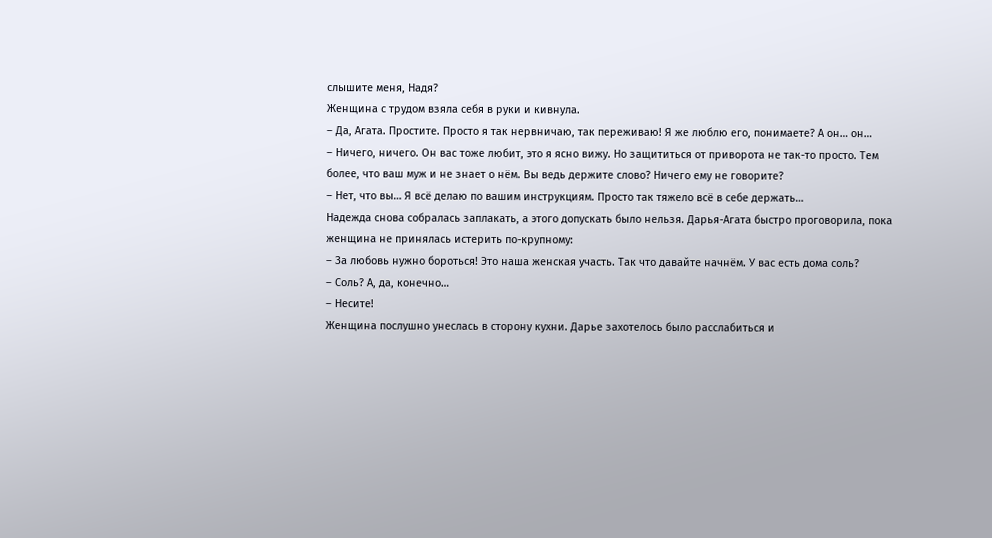слышите меня, Надя?
Женщина с трудом взяла себя в руки и кивнула.
– Да, Агата. Простите. Просто я так нервничаю, так переживаю! Я же люблю его, понимаете? А он… он…
– Ничего, ничего. Он вас тоже любит, это я ясно вижу. Но защититься от приворота не так-то просто. Тем более, что ваш муж и не знает о нём. Вы ведь держите слово? Ничего ему не говорите?
– Нет, что вы… Я всё делаю по вашим инструкциям. Просто так тяжело всё в себе держать…
Надежда снова собралась заплакать, а этого допускать было нельзя. Дарья-Агата быстро проговорила, пока женщина не принялась истерить по-крупному:
– За любовь нужно бороться! Это наша женская участь. Так что давайте начнём. У вас есть дома соль?
– Соль? А, да, конечно…
– Несите!
Женщина послушно унеслась в сторону кухни. Дарье захотелось было расслабиться и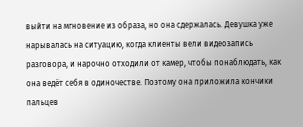выйти на мгновение из образа, но она сдержалась. Девушка уже нарывалась на ситуацию, когда клиенты вели видеозапись разговора, и нарочно отходили от камер, чтобы понаблюдать, как она ведёт себя в одиночестве. Поэтому она приложила кончики пальцев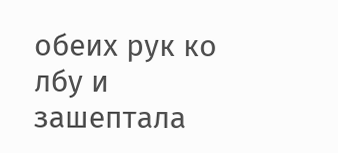обеих рук ко лбу и зашептала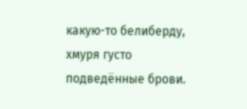какую-то белиберду, хмуря густо подведённые брови.